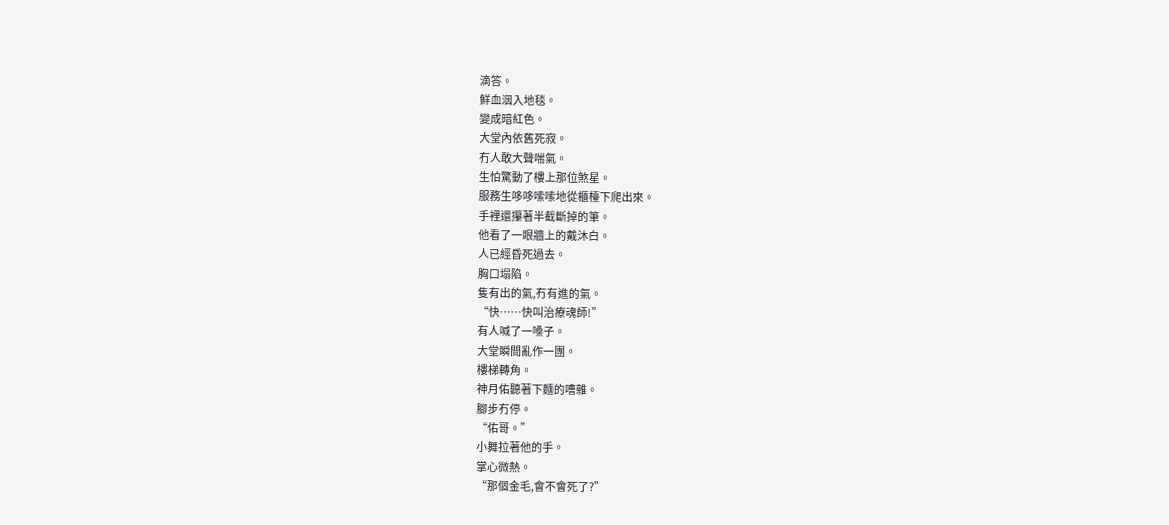滴答。
鮮血洇入地毯。
變成暗紅色。
大堂內依舊死寂。
冇人敢大聲喘氣。
生怕驚動了樓上那位煞星。
服務生哆哆嗦嗦地從櫃檯下爬出來。
手裡還攥著半截斷掉的筆。
他看了一眼牆上的戴沐白。
人已經昏死過去。
胸口塌陷。
隻有出的氣,冇有進的氣。
“快……快叫治療魂師!”
有人喊了一嗓子。
大堂瞬間亂作一團。
樓梯轉角。
神月佑聽著下麵的嘈雜。
腳步冇停。
“佑哥。”
小舞拉著他的手。
掌心微熱。
“那個金毛,會不會死了?”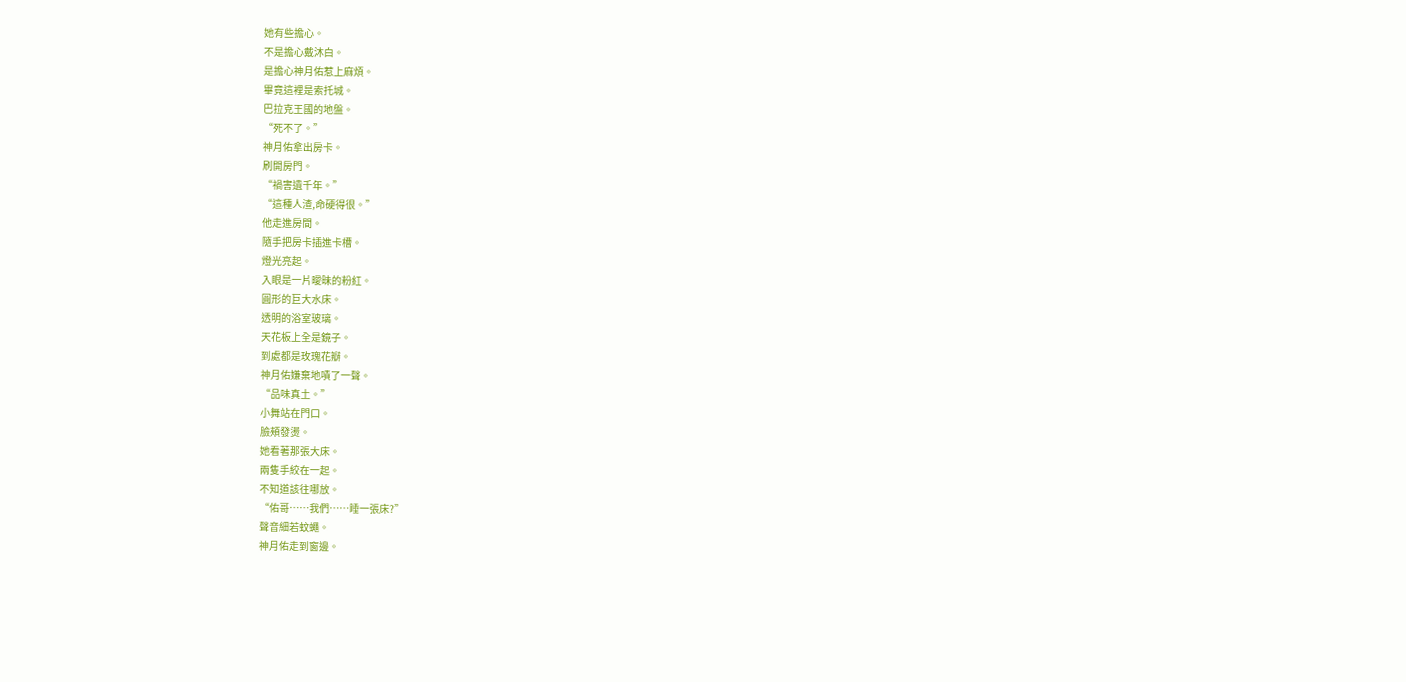她有些擔心。
不是擔心戴沐白。
是擔心神月佑惹上麻煩。
畢竟這裡是索托城。
巴拉克王國的地盤。
“死不了。”
神月佑拿出房卡。
刷開房門。
“禍害遺千年。”
“這種人渣,命硬得很。”
他走進房間。
隨手把房卡插進卡槽。
燈光亮起。
入眼是一片曖昧的粉紅。
圓形的巨大水床。
透明的浴室玻璃。
天花板上全是鏡子。
到處都是玫瑰花瓣。
神月佑嫌棄地嘖了一聲。
“品味真土。”
小舞站在門口。
臉頰發燙。
她看著那張大床。
兩隻手絞在一起。
不知道該往哪放。
“佑哥……我們……睡一張床?”
聲音細若蚊蠅。
神月佑走到窗邊。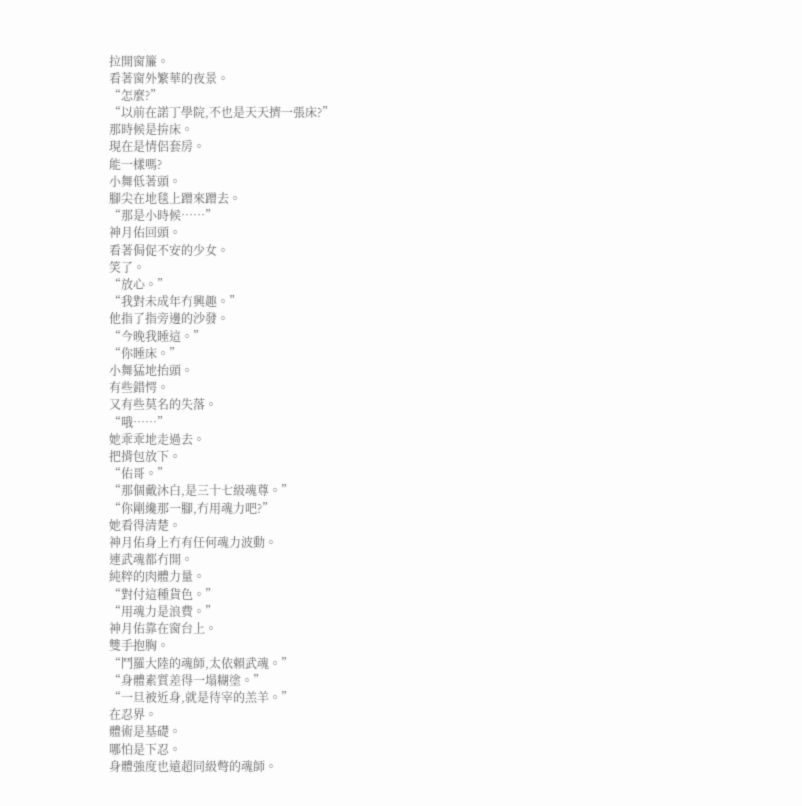拉開窗簾。
看著窗外繁華的夜景。
“怎麼?”
“以前在諾丁學院,不也是天天擠一張床?”
那時候是拚床。
現在是情侶套房。
能一樣嗎?
小舞低著頭。
腳尖在地毯上蹭來蹭去。
“那是小時候……”
神月佑回頭。
看著侷促不安的少女。
笑了。
“放心。”
“我對未成年冇興趣。”
他指了指旁邊的沙發。
“今晚我睡這。”
“你睡床。”
小舞猛地抬頭。
有些錯愕。
又有些莫名的失落。
“哦……”
她乖乖地走過去。
把揹包放下。
“佑哥。”
“那個戴沐白,是三十七級魂尊。”
“你剛纔那一腳,冇用魂力吧?”
她看得清楚。
神月佑身上冇有任何魂力波動。
連武魂都冇開。
純粹的肉體力量。
“對付這種貨色。”
“用魂力是浪費。”
神月佑靠在窗台上。
雙手抱胸。
“鬥羅大陸的魂師,太依賴武魂。”
“身體素質差得一塌糊塗。”
“一旦被近身,就是待宰的羔羊。”
在忍界。
體術是基礎。
哪怕是下忍。
身體強度也遠超同級彆的魂師。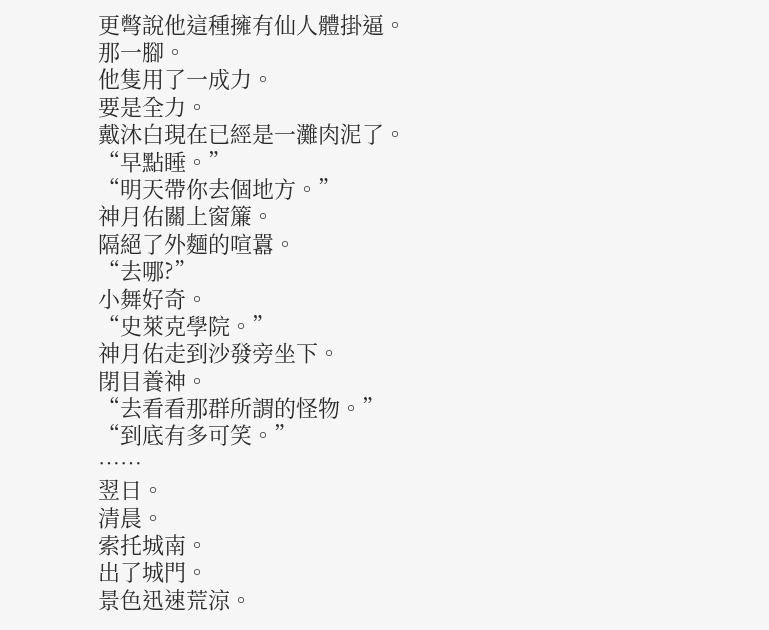更彆說他這種擁有仙人體掛逼。
那一腳。
他隻用了一成力。
要是全力。
戴沐白現在已經是一灘肉泥了。
“早點睡。”
“明天帶你去個地方。”
神月佑關上窗簾。
隔絕了外麵的喧囂。
“去哪?”
小舞好奇。
“史萊克學院。”
神月佑走到沙發旁坐下。
閉目養神。
“去看看那群所謂的怪物。”
“到底有多可笑。”
……
翌日。
清晨。
索托城南。
出了城門。
景色迅速荒涼。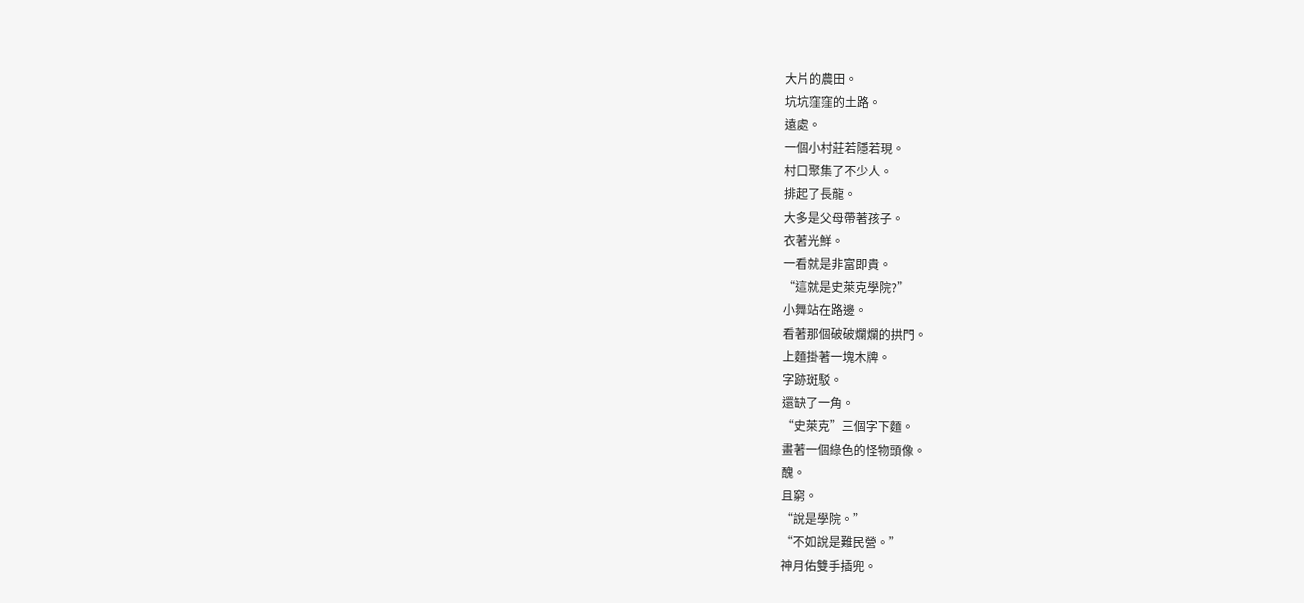大片的農田。
坑坑窪窪的土路。
遠處。
一個小村莊若隱若現。
村口聚集了不少人。
排起了長龍。
大多是父母帶著孩子。
衣著光鮮。
一看就是非富即貴。
“這就是史萊克學院?”
小舞站在路邊。
看著那個破破爛爛的拱門。
上麵掛著一塊木牌。
字跡斑駁。
還缺了一角。
“史萊克”三個字下麵。
畫著一個綠色的怪物頭像。
醜。
且窮。
“說是學院。”
“不如說是難民營。”
神月佑雙手插兜。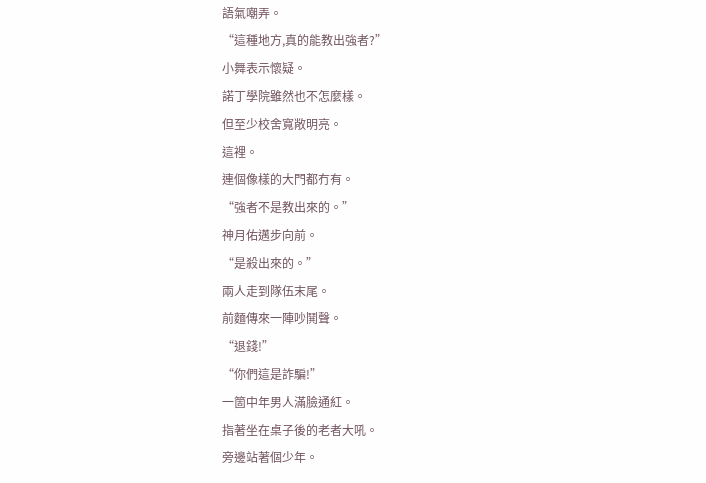語氣嘲弄。
“這種地方,真的能教出強者?”
小舞表示懷疑。
諾丁學院雖然也不怎麼樣。
但至少校舍寬敞明亮。
這裡。
連個像樣的大門都冇有。
“強者不是教出來的。”
神月佑邁步向前。
“是殺出來的。”
兩人走到隊伍末尾。
前麵傳來一陣吵鬨聲。
“退錢!”
“你們這是詐騙!”
一箇中年男人滿臉通紅。
指著坐在桌子後的老者大吼。
旁邊站著個少年。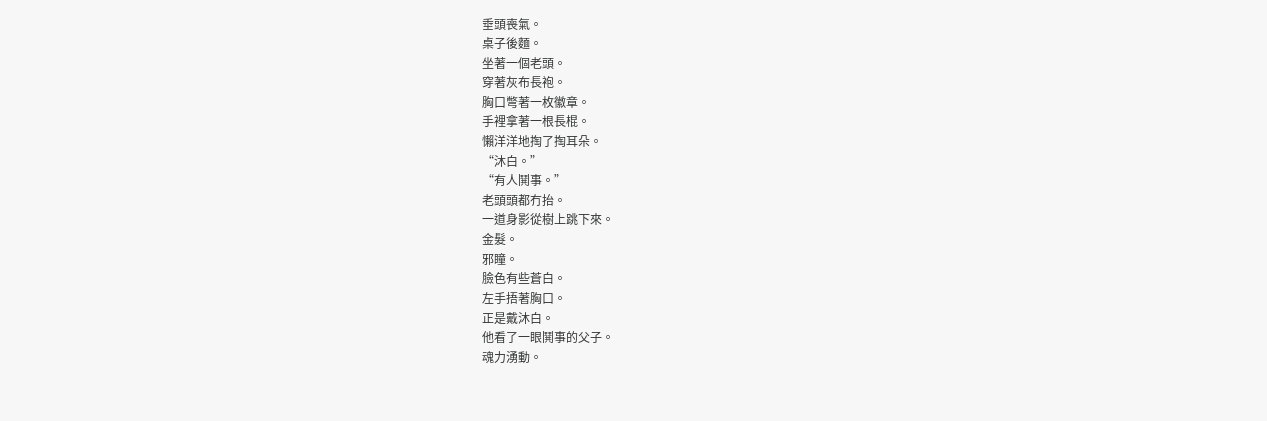垂頭喪氣。
桌子後麵。
坐著一個老頭。
穿著灰布長袍。
胸口彆著一枚徽章。
手裡拿著一根長棍。
懶洋洋地掏了掏耳朵。
“沐白。”
“有人鬨事。”
老頭頭都冇抬。
一道身影從樹上跳下來。
金髮。
邪瞳。
臉色有些蒼白。
左手捂著胸口。
正是戴沐白。
他看了一眼鬨事的父子。
魂力湧動。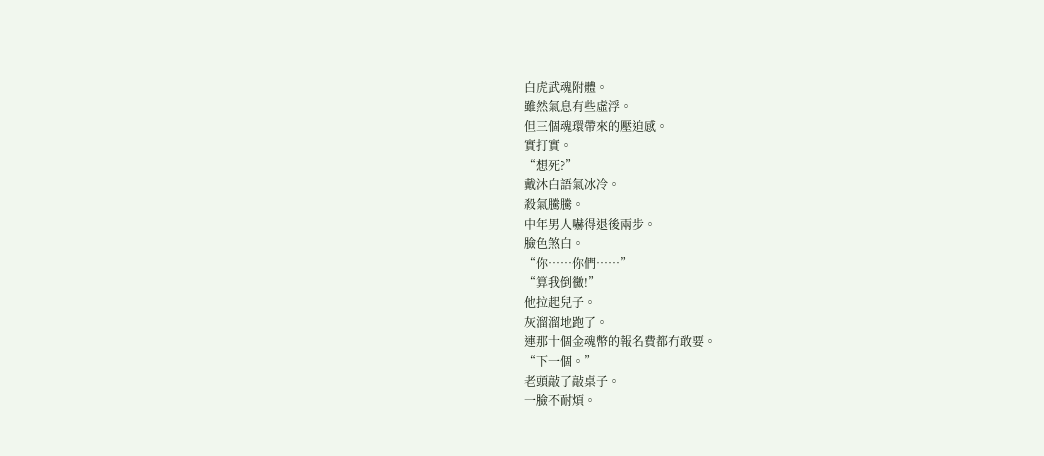白虎武魂附體。
雖然氣息有些虛浮。
但三個魂環帶來的壓迫感。
實打實。
“想死?”
戴沐白語氣冰冷。
殺氣騰騰。
中年男人嚇得退後兩步。
臉色煞白。
“你……你們……”
“算我倒黴!”
他拉起兒子。
灰溜溜地跑了。
連那十個金魂幣的報名費都冇敢要。
“下一個。”
老頭敲了敲桌子。
一臉不耐煩。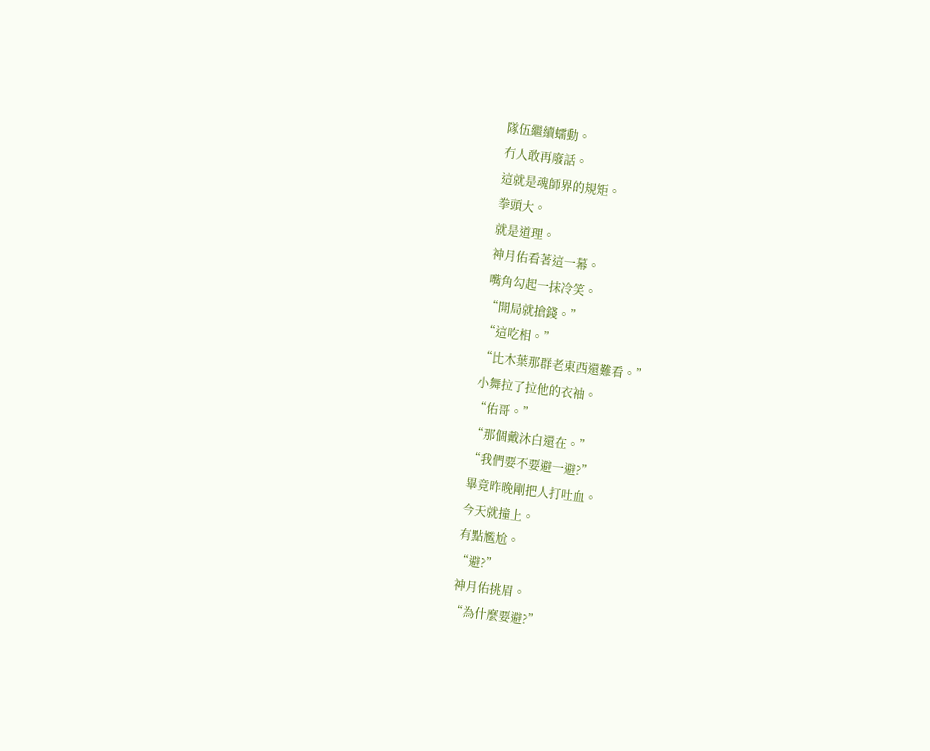隊伍繼續蠕動。
冇人敢再廢話。
這就是魂師界的規矩。
拳頭大。
就是道理。
神月佑看著這一幕。
嘴角勾起一抹冷笑。
“開局就搶錢。”
“這吃相。”
“比木葉那群老東西還難看。”
小舞拉了拉他的衣袖。
“佑哥。”
“那個戴沐白還在。”
“我們要不要避一避?”
畢竟昨晚剛把人打吐血。
今天就撞上。
有點尷尬。
“避?”
神月佑挑眉。
“為什麼要避?”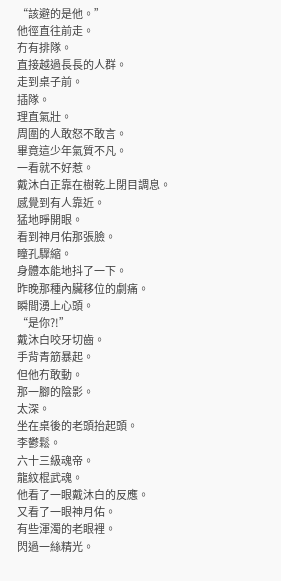“該避的是他。”
他徑直往前走。
冇有排隊。
直接越過長長的人群。
走到桌子前。
插隊。
理直氣壯。
周圍的人敢怒不敢言。
畢竟這少年氣質不凡。
一看就不好惹。
戴沐白正靠在樹乾上閉目調息。
感覺到有人靠近。
猛地睜開眼。
看到神月佑那張臉。
瞳孔驟縮。
身體本能地抖了一下。
昨晚那種內臟移位的劇痛。
瞬間湧上心頭。
“是你?!”
戴沐白咬牙切齒。
手背青筋暴起。
但他冇敢動。
那一腳的陰影。
太深。
坐在桌後的老頭抬起頭。
李鬱鬆。
六十三級魂帝。
龍紋棍武魂。
他看了一眼戴沐白的反應。
又看了一眼神月佑。
有些渾濁的老眼裡。
閃過一絲精光。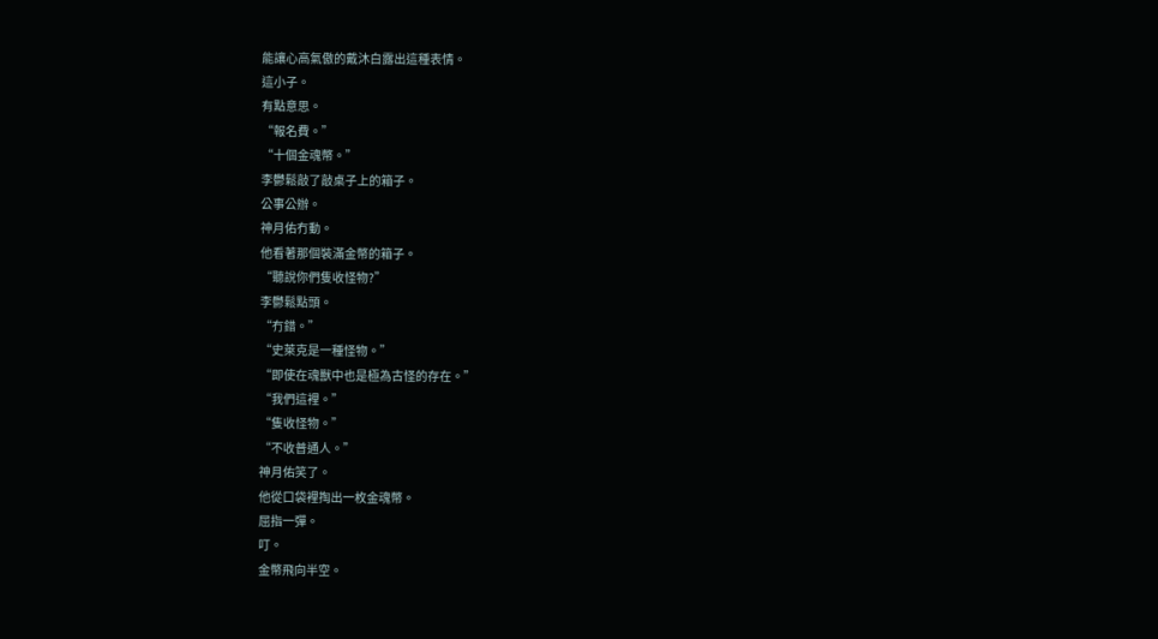能讓心高氣傲的戴沐白露出這種表情。
這小子。
有點意思。
“報名費。”
“十個金魂幣。”
李鬱鬆敲了敲桌子上的箱子。
公事公辦。
神月佑冇動。
他看著那個裝滿金幣的箱子。
“聽說你們隻收怪物?”
李鬱鬆點頭。
“冇錯。”
“史萊克是一種怪物。”
“即使在魂獸中也是極為古怪的存在。”
“我們這裡。”
“隻收怪物。”
“不收普通人。”
神月佑笑了。
他從口袋裡掏出一枚金魂幣。
屈指一彈。
叮。
金幣飛向半空。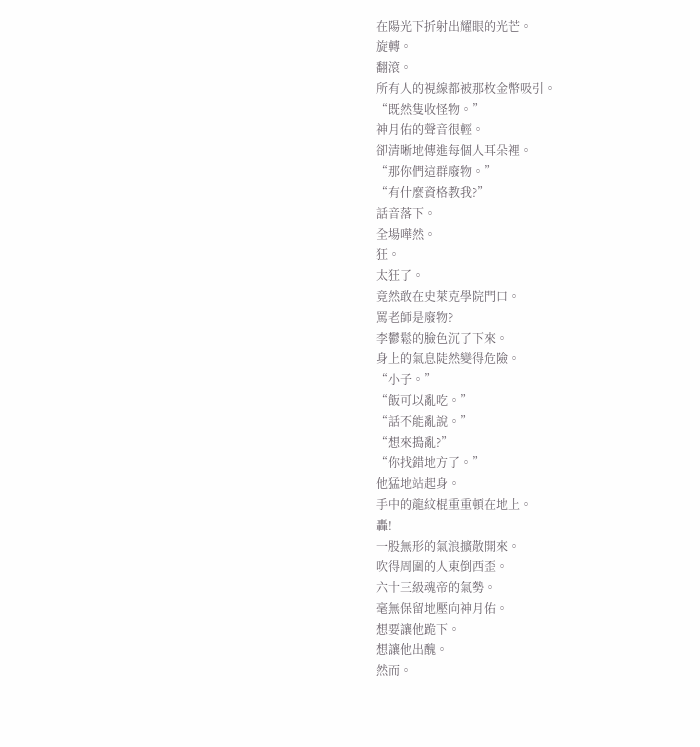在陽光下折射出耀眼的光芒。
旋轉。
翻滾。
所有人的視線都被那枚金幣吸引。
“既然隻收怪物。”
神月佑的聲音很輕。
卻清晰地傳進每個人耳朵裡。
“那你們這群廢物。”
“有什麼資格教我?”
話音落下。
全場嘩然。
狂。
太狂了。
竟然敢在史萊克學院門口。
罵老師是廢物?
李鬱鬆的臉色沉了下來。
身上的氣息陡然變得危險。
“小子。”
“飯可以亂吃。”
“話不能亂說。”
“想來搗亂?”
“你找錯地方了。”
他猛地站起身。
手中的龍紋棍重重頓在地上。
轟!
一股無形的氣浪擴散開來。
吹得周圍的人東倒西歪。
六十三級魂帝的氣勢。
毫無保留地壓向神月佑。
想要讓他跪下。
想讓他出醜。
然而。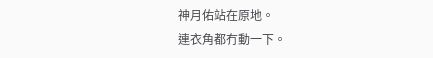神月佑站在原地。
連衣角都冇動一下。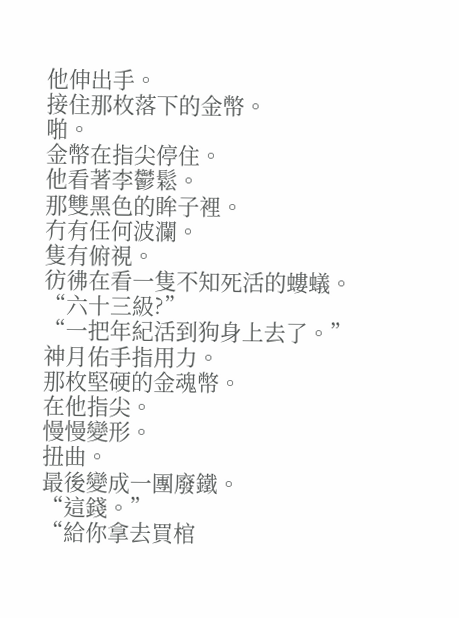他伸出手。
接住那枚落下的金幣。
啪。
金幣在指尖停住。
他看著李鬱鬆。
那雙黑色的眸子裡。
冇有任何波瀾。
隻有俯視。
彷彿在看一隻不知死活的螻蟻。
“六十三級?”
“一把年紀活到狗身上去了。”
神月佑手指用力。
那枚堅硬的金魂幣。
在他指尖。
慢慢變形。
扭曲。
最後變成一團廢鐵。
“這錢。”
“給你拿去買棺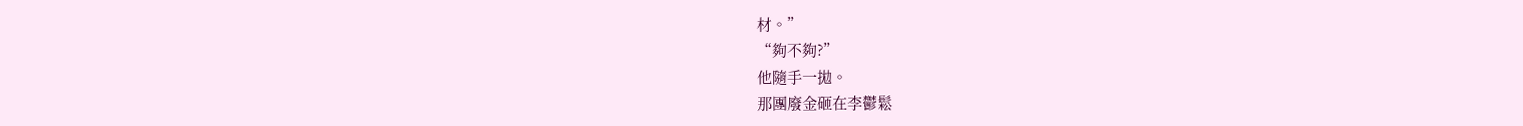材。”
“夠不夠?”
他隨手一拋。
那團廢金砸在李鬱鬆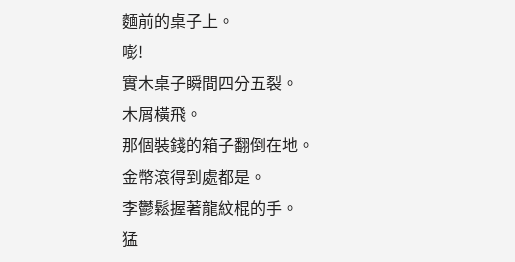麵前的桌子上。
嘭!
實木桌子瞬間四分五裂。
木屑橫飛。
那個裝錢的箱子翻倒在地。
金幣滾得到處都是。
李鬱鬆握著龍紋棍的手。
猛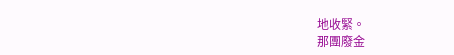地收緊。
那團廢金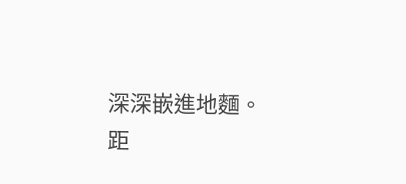深深嵌進地麵。
距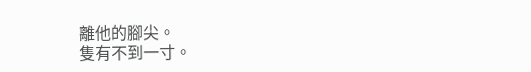離他的腳尖。
隻有不到一寸。